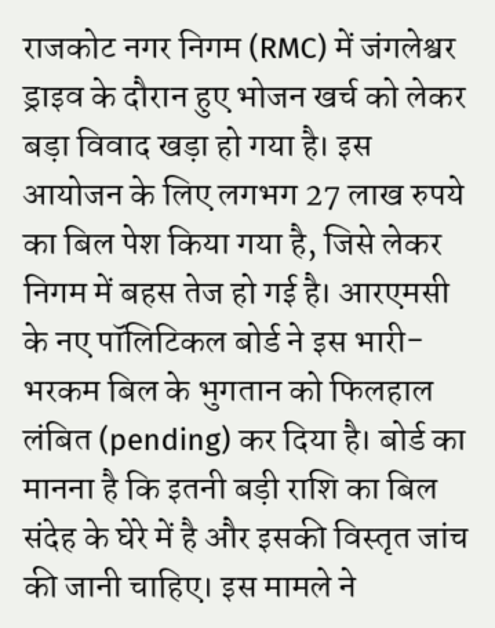राजकोट नगर निगम (RMC) में जंगलेश्वर ड्राइव के दौरान हुए भोजन खर्च को लेकर बड़ा विवाद खड़ा हो गया है। इस आयोजन के लिए लगभग 27 लाख रुपये का बिल पेश किया गया है, जिसे लेकर निगम में बहस तेज हो गई है। आरएमसी के नए पॉलिटिकल बोर्ड ने इस भारी-भरकम बिल के भुगतान को फिलहाल लंबित (pending) कर दिया है। बोर्ड का मानना है कि इतनी बड़ी राशि का बिल संदेह के घेरे में है और इसकी विस्तृत जांच की जानी चाहिए। इस मामले ने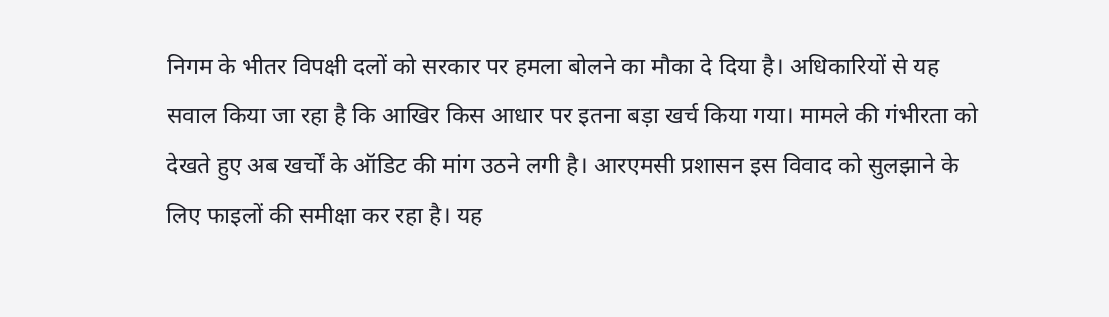निगम के भीतर विपक्षी दलों को सरकार पर हमला बोलने का मौका दे दिया है। अधिकारियों से यह सवाल किया जा रहा है कि आखिर किस आधार पर इतना बड़ा खर्च किया गया। मामले की गंभीरता को देखते हुए अब खर्चों के ऑडिट की मांग उठने लगी है। आरएमसी प्रशासन इस विवाद को सुलझाने के लिए फाइलों की समीक्षा कर रहा है। यह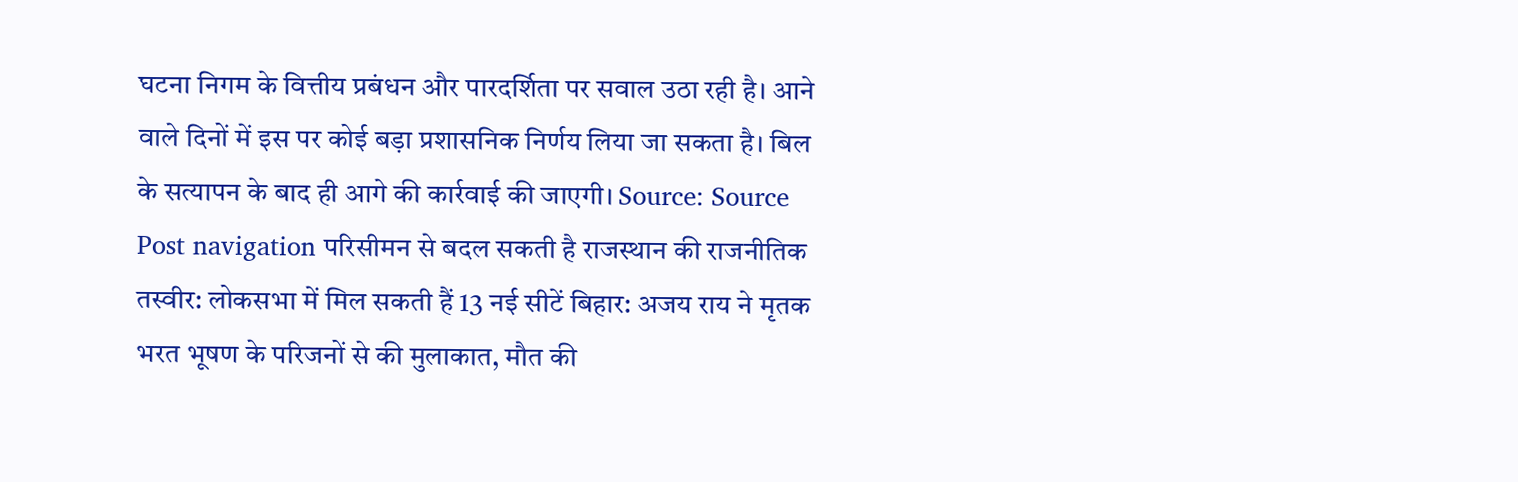घटना निगम के वित्तीय प्रबंधन और पारदर्शिता पर सवाल उठा रही है। आने वाले दिनों में इस पर कोई बड़ा प्रशासनिक निर्णय लिया जा सकता है। बिल के सत्यापन के बाद ही आगे की कार्रवाई की जाएगी। Source: Source Post navigation परिसीमन से बदल सकती है राजस्थान की राजनीतिक तस्वीर: लोकसभा में मिल सकती हैं 13 नई सीटें बिहार: अजय राय ने मृतक भरत भूषण के परिजनों से की मुलाकात, मौत की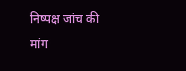निष्पक्ष जांच की मांग